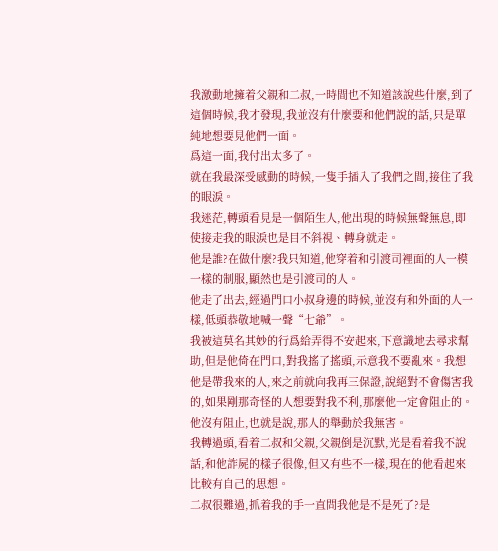我激動地擁着父親和二叔,一時間也不知道該說些什麼,到了這個時候,我才發現,我並沒有什麼要和他們說的話,只是單純地想要見他們一面。
爲這一面,我付出太多了。
就在我最深受感動的時候,一隻手插入了我們之間,接住了我的眼淚。
我迷茫,轉頭看見是一個陌生人,他出現的時候無聲無息,即使接走我的眼淚也是目不斜視、轉身就走。
他是誰?在做什麼?我只知道,他穿着和引渡司裡面的人一模一樣的制服,顯然也是引渡司的人。
他走了出去,經過門口小叔身邊的時候,並沒有和外面的人一樣,低頭恭敬地喊一聲“七爺”。
我被這莫名其妙的行爲給弄得不安起來,下意識地去尋求幫助,但是他倚在門口,對我搖了搖頭,示意我不要亂來。我想他是帶我來的人,來之前就向我再三保證,說絕對不會傷害我的,如果剛那奇怪的人想要對我不利,那麼他一定會阻止的。
他沒有阻止,也就是說,那人的舉動於我無害。
我轉過頭,看着二叔和父親,父親倒是沉默,光是看着我不說話,和他詐屍的樣子很像,但又有些不一樣,現在的他看起來比較有自己的思想。
二叔很難過,抓着我的手一直問我他是不是死了?是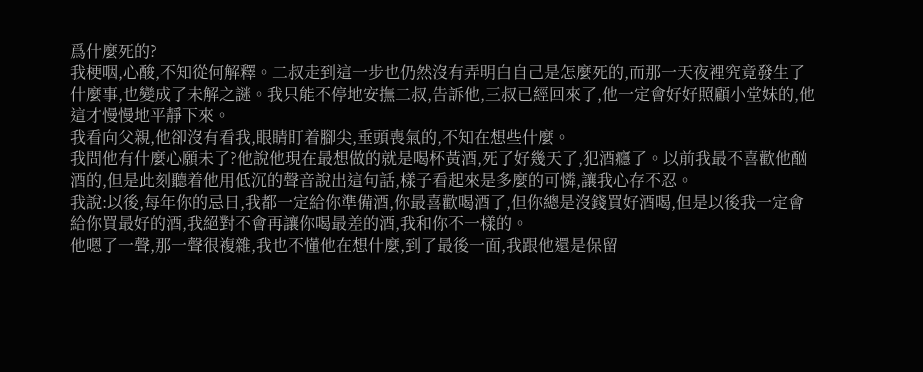爲什麼死的?
我梗咽,心酸,不知從何解釋。二叔走到這一步也仍然沒有弄明白自己是怎麼死的,而那一天夜裡究竟發生了什麼事,也變成了未解之謎。我只能不停地安撫二叔,告訴他,三叔已經回來了,他一定會好好照顧小堂妹的,他這才慢慢地平靜下來。
我看向父親,他卻沒有看我,眼睛盯着腳尖,垂頭喪氣的,不知在想些什麼。
我問他有什麼心願未了?他說他現在最想做的就是喝杯黃酒,死了好幾天了,犯酒癮了。以前我最不喜歡他酗酒的,但是此刻聽着他用低沉的聲音說出這句話,樣子看起來是多麼的可憐,讓我心存不忍。
我說:以後,每年你的忌日,我都一定給你準備酒,你最喜歡喝酒了,但你總是沒錢買好酒喝,但是以後我一定會給你買最好的酒,我絕對不會再讓你喝最差的酒,我和你不一樣的。
他嗯了一聲,那一聲很複雜,我也不懂他在想什麼,到了最後一面,我跟他還是保留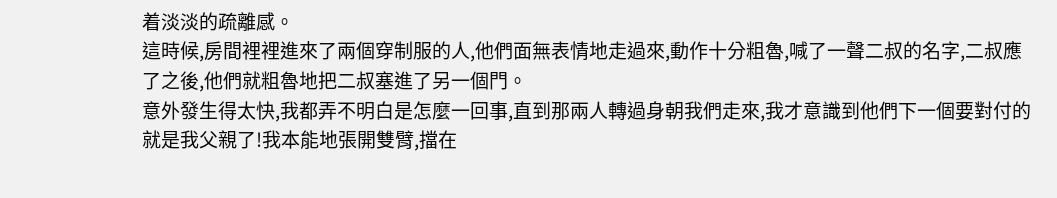着淡淡的疏離感。
這時候,房間裡裡進來了兩個穿制服的人,他們面無表情地走過來,動作十分粗魯,喊了一聲二叔的名字,二叔應了之後,他們就粗魯地把二叔塞進了另一個門。
意外發生得太快,我都弄不明白是怎麼一回事,直到那兩人轉過身朝我們走來,我才意識到他們下一個要對付的就是我父親了!我本能地張開雙臂,擋在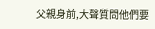父親身前,大聲質問他們要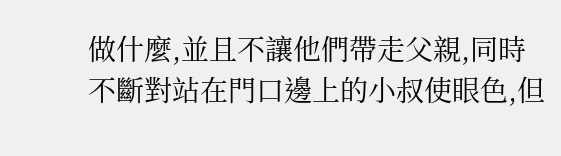做什麼,並且不讓他們帶走父親,同時不斷對站在門口邊上的小叔使眼色,但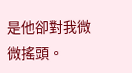是他卻對我微微搖頭。